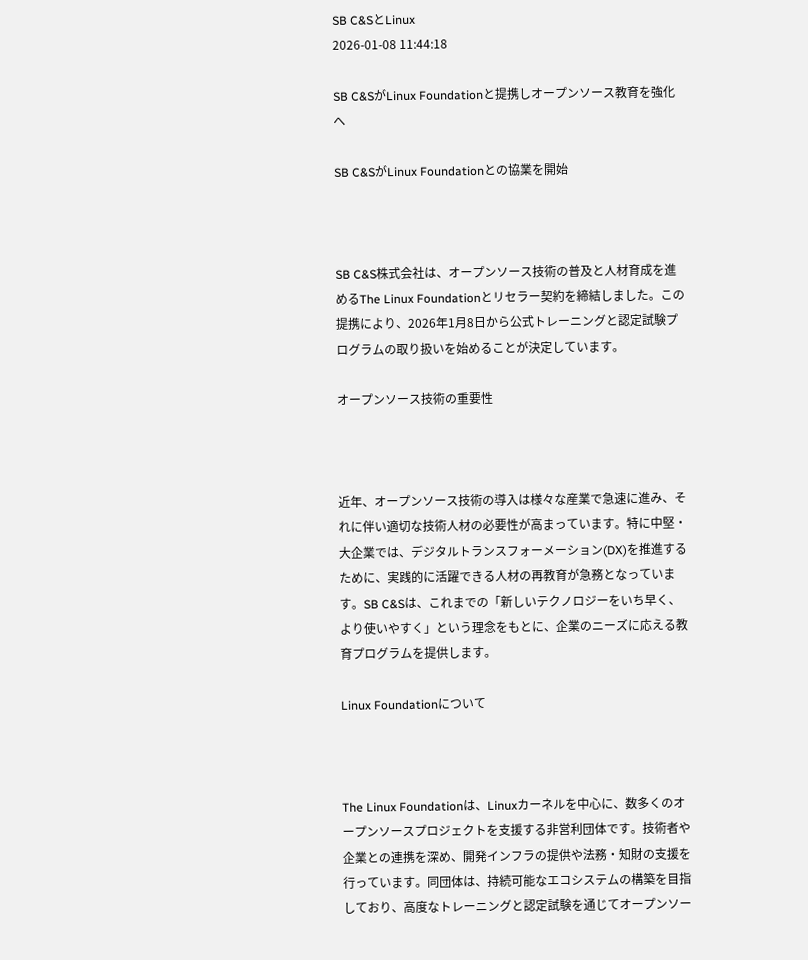SB C&SとLinux
2026-01-08 11:44:18

SB C&SがLinux Foundationと提携しオープンソース教育を強化へ

SB C&SがLinux Foundationとの協業を開始



SB C&S株式会社は、オープンソース技術の普及と人材育成を進めるThe Linux Foundationとリセラー契約を締結しました。この提携により、2026年1月8日から公式トレーニングと認定試験プログラムの取り扱いを始めることが決定しています。

オープンソース技術の重要性



近年、オープンソース技術の導入は様々な産業で急速に進み、それに伴い適切な技術人材の必要性が高まっています。特に中堅・大企業では、デジタルトランスフォーメーション(DX)を推進するために、実践的に活躍できる人材の再教育が急務となっています。SB C&Sは、これまでの「新しいテクノロジーをいち早く、より使いやすく」という理念をもとに、企業のニーズに応える教育プログラムを提供します。

Linux Foundationについて



The Linux Foundationは、Linuxカーネルを中心に、数多くのオープンソースプロジェクトを支援する非営利団体です。技術者や企業との連携を深め、開発インフラの提供や法務・知財の支援を行っています。同団体は、持続可能なエコシステムの構築を目指しており、高度なトレーニングと認定試験を通じてオープンソー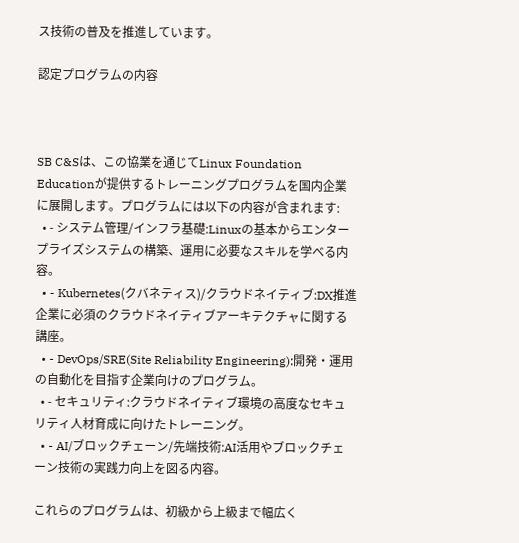ス技術の普及を推進しています。

認定プログラムの内容



SB C&Sは、この協業を通じてLinux Foundation Educationが提供するトレーニングプログラムを国内企業に展開します。プログラムには以下の内容が含まれます:
  • - システム管理/インフラ基礎:Linuxの基本からエンタープライズシステムの構築、運用に必要なスキルを学べる内容。
  • - Kubernetes(クバネティス)/クラウドネイティブ:DX推進企業に必須のクラウドネイティブアーキテクチャに関する講座。
  • - DevOps/SRE(Site Reliability Engineering):開発・運用の自動化を目指す企業向けのプログラム。
  • - セキュリティ:クラウドネイティブ環境の高度なセキュリティ人材育成に向けたトレーニング。
  • - AI/ブロックチェーン/先端技術:AI活用やブロックチェーン技術の実践力向上を図る内容。

これらのプログラムは、初級から上級まで幅広く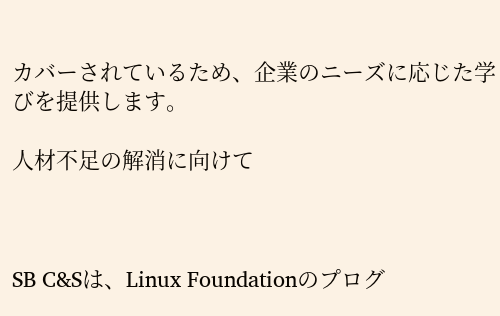カバーされているため、企業のニーズに応じた学びを提供します。

人材不足の解消に向けて



SB C&Sは、Linux Foundationのプログ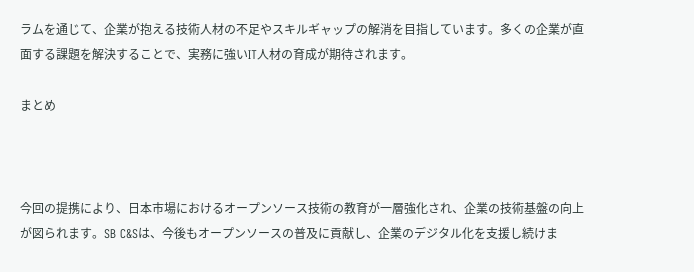ラムを通じて、企業が抱える技術人材の不足やスキルギャップの解消を目指しています。多くの企業が直面する課題を解決することで、実務に強いIT人材の育成が期待されます。

まとめ



今回の提携により、日本市場におけるオープンソース技術の教育が一層強化され、企業の技術基盤の向上が図られます。SB C&Sは、今後もオープンソースの普及に貢献し、企業のデジタル化を支援し続けま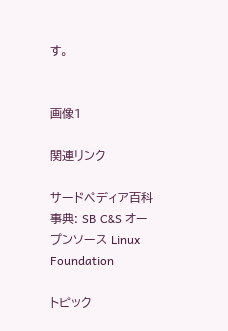す。


画像1

関連リンク

サードペディア百科事典: SB C&S オープンソース Linux Foundation

トピック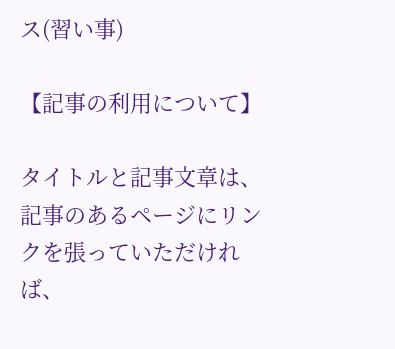ス(習い事)

【記事の利用について】

タイトルと記事文章は、記事のあるページにリンクを張っていただければ、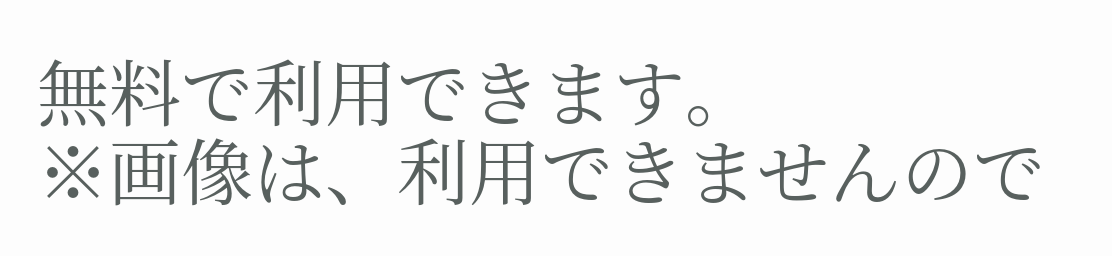無料で利用できます。
※画像は、利用できませんので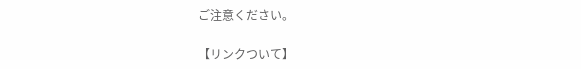ご注意ください。

【リンクついて】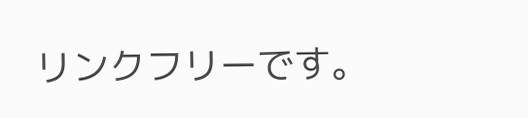リンクフリーです。